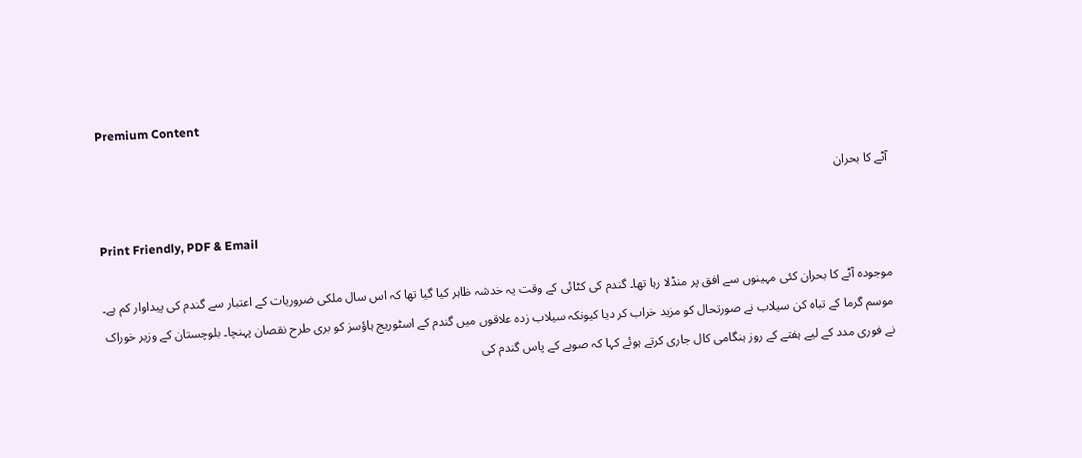Premium Content

آٹے کا بحران

Print Friendly, PDF & Email

موجودہ آٹے کا بحران کئی مہینوں سے افق پر منڈلا رہا تھا۔ گندم کی کٹائی کے وقت یہ خدشہ ظاہر کیا گیا تھا کہ اس سال ملکی ضروریات کے اعتبار سے گندم کی پیداوار کم ہے۔
موسم گرما کے تباہ کن سیلاب نے صورتحال کو مزید خراب کر دیا کیونکہ سیلاب زدہ علاقوں میں گندم کے اسٹوریج ہاؤسز کو بری طرح نقصان پہنچا۔ بلوچستان کے وزیر خوراک نے فوری مدد کے لیے ہفتے کے روز ہنگامی کال جاری کرتے ہوئے کہا کہ صوبے کے پاس گندم کی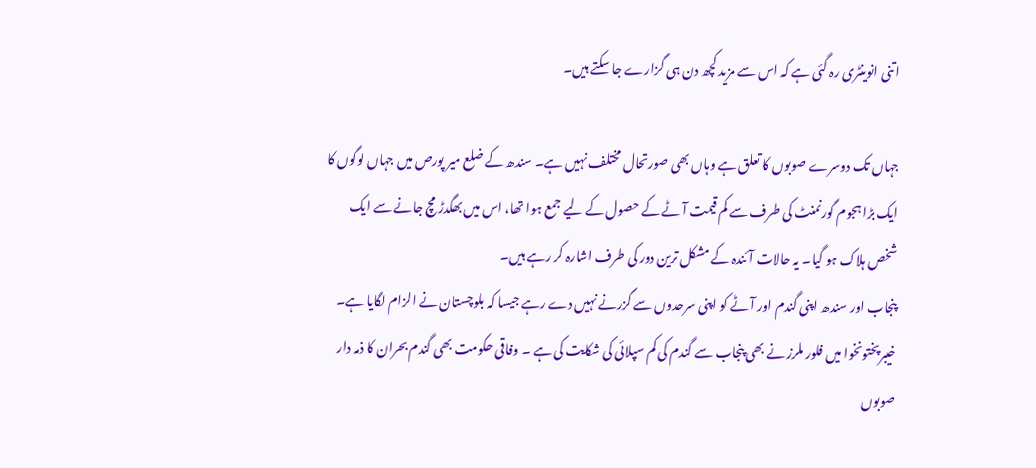اتنی انوینٹری رہ گئی ہے کہ اس سے مزید کچھ دن ہی گزارے جا سکتے ہیں۔

جہاں تک دوسرے صوبوں کا تعلق ہے وہاں بھی صورتحال مختلف نہیں ہے۔ سندھ کے ضلع میر پورص میں جہاں لوگوں کا ایک بڑا ہجوم گورنمنٹ کی طرف سے کم قیمت آٹے کے حصول کے لیے جمع ہوا تھا، اس میں بھگدڑ مچ جانے سے ایک شخص ہلاک ہو گیا۔ یہ حالات آئندہ کے مشکل ترین دور کی طرف اشارہ کر رہے ہیں۔
پنجاب اور سندھ اپنی گندم اور آٹے کو اپنی سرحدوں سے گزرنے نہیں دے رہے جیسا کہ بلوچستان نے الزام لگایا ہے۔ خیبرپختونخوا میں فلور ملرز نے بھی پنجاب سے گندم کی کم سپلائی کی شکایت کی ہے ۔ وفاقی حکومت بھی گندم بحران کا ذمہ دار صوبوں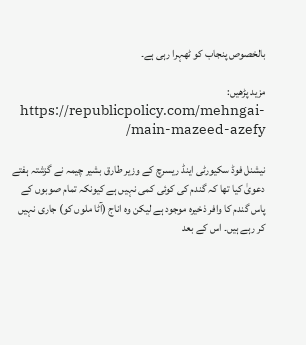بالخصوص پنجاب کو ٹھہرا رہی ہے۔

مزید پڑھیں: https://republicpolicy.com/mehngai-main-mazeed-azefy/

نیشنل فوڈ سکیورٹی اینڈ ریسرچ کے وزیر طارق بشیر چیمہ نے گزشتہ ہفتے دعویٰ کیا تھا کہ گندم کی کوئی کمی نہیں ہے کیونکہ تمام صوبوں کے پاس گندم کا وافر ذخیرہ موجود ہے لیکن وہ اناج (آٹا ملوں کو) جاری نہیں کر رہے ہیں۔ اس کے بعد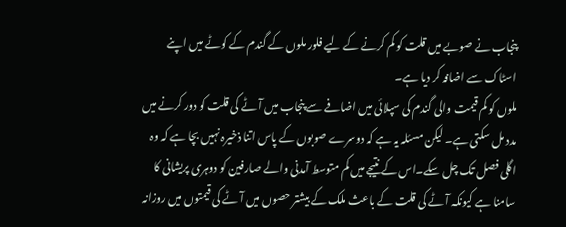پنجاب نے صوبے میں قلت کو کم کرنے کے لیے فلور ملوں کے گندم کے کوٹے میں اپنے اسٹاک سے اضافہ کر دیا ہے۔
ملوں کو کم قیمت والی گندم کی سپلائی میں اضافے سے پنجاب میں آٹے کی قلت کو دور کرنے میں مدد مل سکتی ہے۔ لیکن مسئلہ یہ ہے کہ دوسرے صوبوں کے پاس اتنا ذخیرہ نہیں بچا ہے کہ وہ اگلی فصل تک چل سکے۔اس کے نتیجے میں کم متوسط آمدنی والے صارفین کو دوہری پریشانی کا سامنا ہے کیونکہ آٹے کی قلت کے باعث ملک کے بیشتر حصوں میں آٹے کی قیمتوں میں روزانہ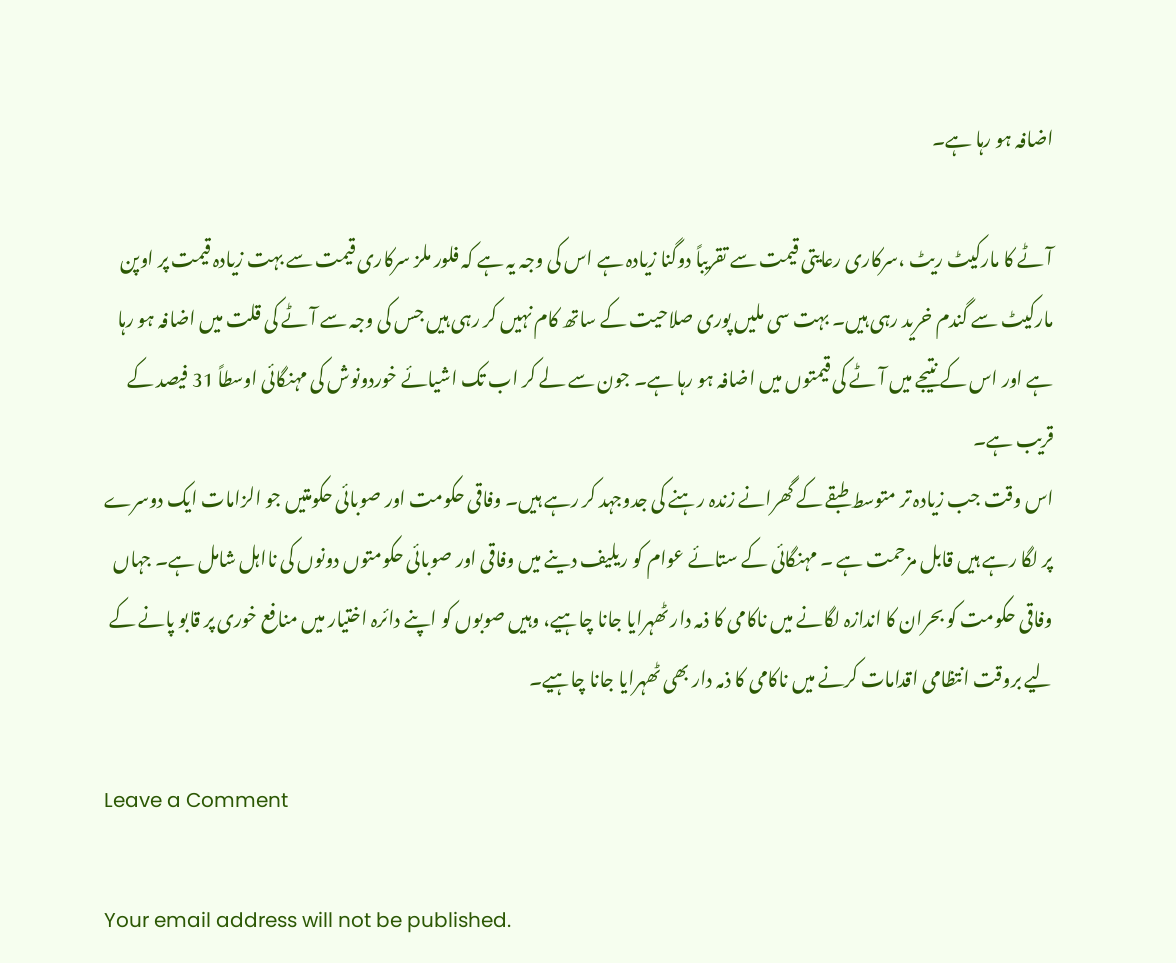اضافہ ہو رہا ہے۔

آٹے کا مارکیٹ ریٹ ،سرکاری رعایتی قیمت سے تقریباً دوگنا زیادہ ہے اس کی وجہ یہ ہے کہ فلور ملز سرکاری قیمت سے بہت زیادہ قیمت پر اوپن مارکیٹ سے گندم خرید رہی ہیں۔ بہت سی ملیں پوری صلاحیت کے ساتھ کام نہیں کر رہی ہیں جس کی وجہ سے آٹے کی قلت میں اضافہ ہو رہا ہے اور اس کے نتیجے میں آٹے کی قیمتوں میں اضافہ ہو رہا ہے۔ جون سے لے کر اب تک اشیائے خوردونوش کی مہنگائی اوسطاً 31 فیصد کے قریب ہے۔
اس وقت جب زیادہ تر متوسط طبقے کے گھرانے زندہ رہنے کی جدوجہد کر رہے ہیں۔ وفاقی حکومت اور صوبائی حکومتیں جو الزامات ایک دوسرے پر لگا رہے ہیں قابل مزحمت ہے ۔ مہنگائی کے ستائے عوام کو ریلیف دینے میں وفاقی اور صوبائی حکومتوں دونوں کی نااہل شامل ہے۔ جہاں وفاقی حکومت کو بحران کا اندازہ لگانے میں ناکامی کا ذمہ دار ٹھہرایا جانا چاہیے، وہیں صوبوں کو اپنے دائرہ اختیار میں منافع خوری پر قابو پانے کے لیے بروقت انتظامی اقدامات کرنے میں ناکامی کا ذمہ دار بھی ٹھہرایا جانا چاہیے۔

Leave a Comment

Your email address will not be published.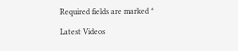Required fields are marked *

Latest Videos